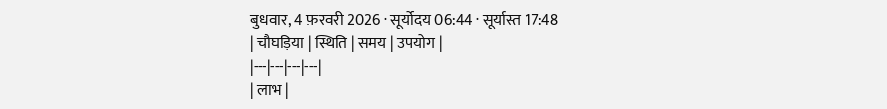बुधवार, 4 फ़रवरी 2026 · सूर्योदय 06:44 · सूर्यास्त 17:48
| चौघड़िया | स्थिति | समय | उपयोग |
|---|---|---|---|
| लाभ |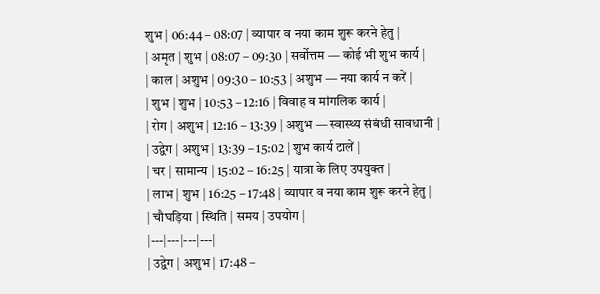शुभ | 06:44 – 08:07 | व्यापार व नया काम शुरू करने हेतु |
| अमृत | शुभ | 08:07 – 09:30 | सर्वोत्तम — कोई भी शुभ कार्य |
| काल | अशुभ | 09:30 – 10:53 | अशुभ — नया कार्य न करें |
| शुभ | शुभ | 10:53 – 12:16 | विवाह व मांगलिक कार्य |
| रोग | अशुभ | 12:16 – 13:39 | अशुभ — स्वास्थ्य संबंधी सावधानी |
| उद्वेग | अशुभ | 13:39 – 15:02 | शुभ कार्य टालें |
| चर | सामान्य | 15:02 – 16:25 | यात्रा के लिए उपयुक्त |
| लाभ | शुभ | 16:25 – 17:48 | व्यापार व नया काम शुरू करने हेतु |
| चौघड़िया | स्थिति | समय | उपयोग |
|---|---|---|---|
| उद्वेग | अशुभ | 17:48 –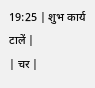19:25 | शुभ कार्य टालें |
| चर |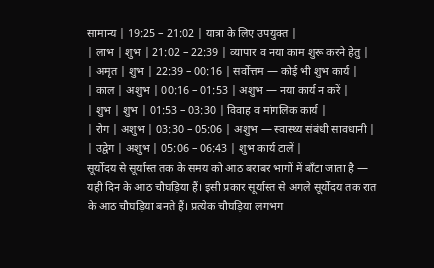सामान्य | 19:25 – 21:02 | यात्रा के लिए उपयुक्त |
| लाभ | शुभ | 21:02 – 22:39 | व्यापार व नया काम शुरू करने हेतु |
| अमृत | शुभ | 22:39 – 00:16 | सर्वोत्तम — कोई भी शुभ कार्य |
| काल | अशुभ | 00:16 – 01:53 | अशुभ — नया कार्य न करें |
| शुभ | शुभ | 01:53 – 03:30 | विवाह व मांगलिक कार्य |
| रोग | अशुभ | 03:30 – 05:06 | अशुभ — स्वास्थ्य संबंधी सावधानी |
| उद्वेग | अशुभ | 05:06 – 06:43 | शुभ कार्य टालें |
सूर्योदय से सूर्यास्त तक के समय को आठ बराबर भागों में बाँटा जाता है — यही दिन के आठ चौघड़िया हैं। इसी प्रकार सूर्यास्त से अगले सूर्योदय तक रात के आठ चौघड़िया बनते हैं। प्रत्येक चौघड़िया लगभग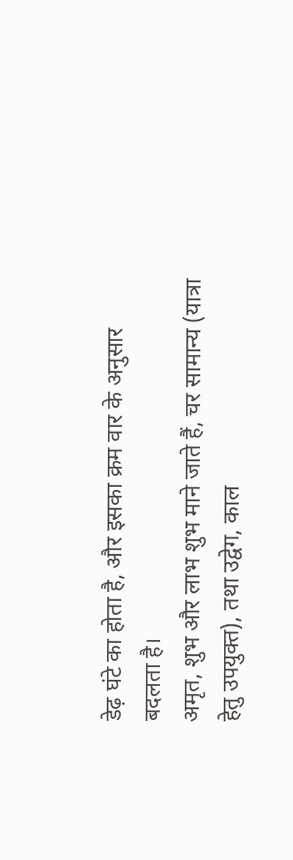डेढ़ घंटे का होता है, और इसका क्रम वार के अनुसार बदलता है।
अमृत, शुभ और लाभ शुभ माने जाते हैं, चर सामान्य (यात्रा हेतु उपयुक्त), तथा उद्वेग, काल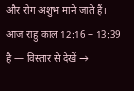और रोग अशुभ माने जाते हैं।
आज राहु काल 12:16 – 13:39 है — विस्तार से देखें →